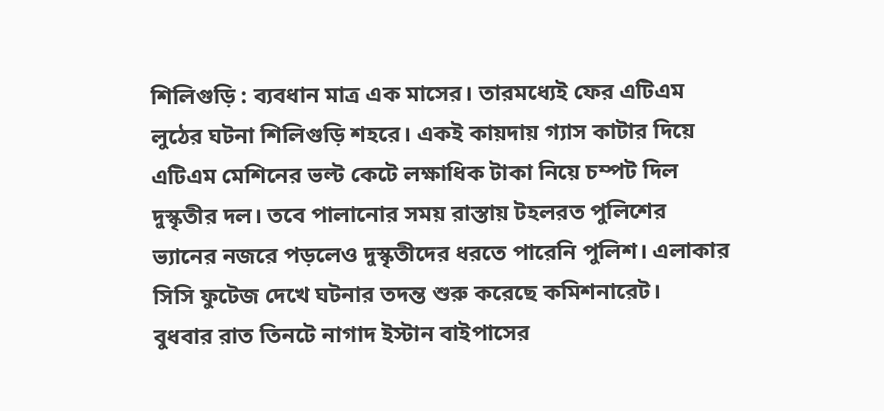শিলিগুড়ি : ব্যবধান মাত্র এক মাসের। তারমধ্যেই ফের এটিএম লুঠের ঘটনা শিলিগুড়ি শহরে। একই কায়দায় গ্যাস কাটার দিয়ে এটিএম মেশিনের ভল্ট কেটে লক্ষাধিক টাকা নিয়ে চম্পট দিল দুস্কৃতীর দল। তবে পালানোর সময় রাস্তায় টহলরত পুলিশের ভ্যানের নজরে পড়লেও দুস্কৃতীদের ধরতে পারেনি পুলিশ। এলাকার সিসি ফুটেজ দেখে ঘটনার তদন্ত শুরু করেছে কমিশনারেট।
বুধবার রাত তিনটে নাগাদ ইস্টান বাইপাসের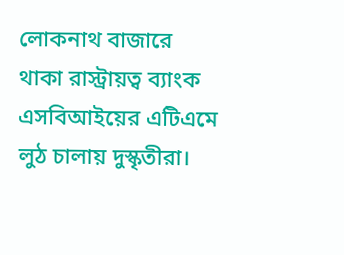লোকনাথ বাজারে থাকা রাস্ট্রায়ত্ব ব্যাংক এসবিআইয়ের এটিএমে লুঠ চালায় দুস্কৃতীরা।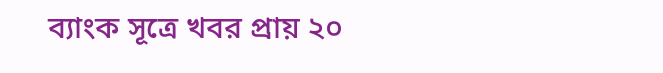ব্যাংক সূত্রে খবর প্রায় ২০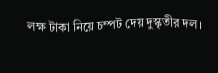লক্ষ টাকা নিয়ে চম্পট দেয় দুস্কৃতীর দল।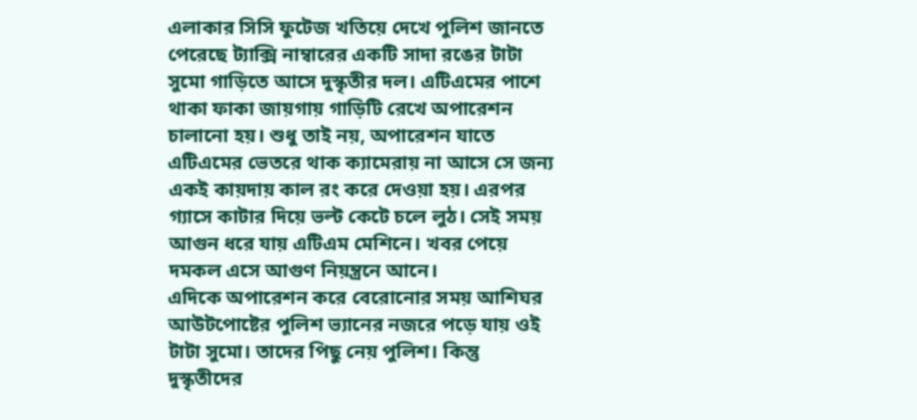এলাকার সিসি ফুটেজ খতিয়ে দেখে পুলিশ জানতে পেরেছে ট্যাক্সি নাম্বারের একটি সাদা রঙের টাটা সুমো গাড়িতে আসে দুস্কৃতীর দল। এটিএমের পাশে থাকা ফাকা জায়গায় গাড়িটি রেখে অপারেশন চালানো হয়। শুধু তাই নয়, অপারেশন যাতে এটিএমের ভেতরে থাক ক্যামেরায় না আসে সে জন্য একই কায়দায় কাল রং করে দেওয়া হয়। এরপর গ্যাসে কাটার দিয়ে ভল্ট কেটে চলে লুঠ। সেই সময় আগুন ধরে যায় এটিএম মেশিনে। খবর পেয়ে দমকল এসে আগুণ নিয়ন্ত্রনে আনে।
এদিকে অপারেশন করে বেরোনোর সময় আশিঘর আউটপোষ্টের পুলিশ ভ্যানের নজরে পড়ে যায় ওই টাটা সুমো। তাদের পিছু নেয় পুলিশ। কিন্তু দুস্কৃতীদের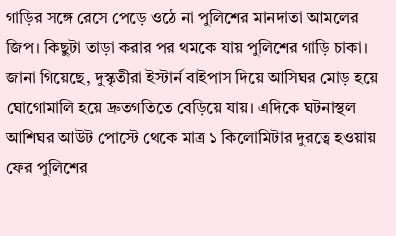গাড়ির সঙ্গে রেসে পেড়ে ওঠে না পুলিশের মানদাতা আমলের জিপ। কিছুটা তাড়া করার পর থমকে যায় পুলিশের গাড়ি চাকা। জানা গিয়েছে, দুস্কৃতীরা ইস্টার্ন বাইপাস দিয়ে আসিঘর মোড় হয়ে ঘোগোমালি হয়ে দ্রুতগতিতে বেড়িয়ে যায়। এদিকে ঘটনাস্থল আশিঘর আউট পোস্টে থেকে মাত্র ১ কিলোমিটার দুরত্বে হওয়ায় ফের পুলিশের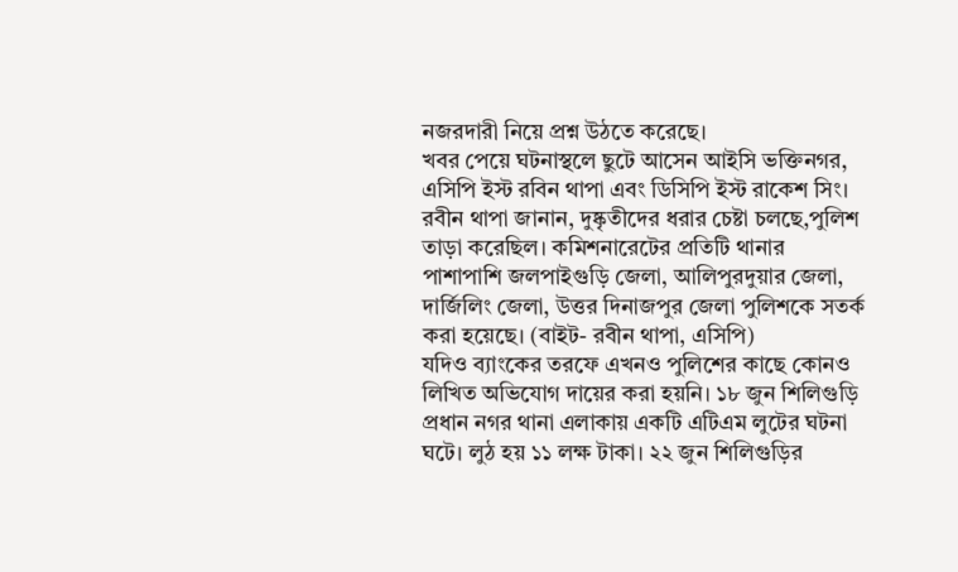নজরদারী নিয়ে প্রশ্ন উঠতে করেছে।
খবর পেয়ে ঘটনাস্থলে ছুটে আসেন আইসি ভক্তিনগর, এসিপি ইস্ট রবিন থাপা এবং ডিসিপি ইস্ট রাকেশ সিং। রবীন থাপা জানান, দুষ্কৃতীদের ধরার চেষ্টা চলছে,পুলিশ তাড়া করেছিল। কমিশনারেটের প্রতিটি থানার পাশাপাশি জলপাইগুড়ি জেলা, আলিপুরদুয়ার জেলা, দার্জিলিং জেলা, উত্তর দিনাজপুর জেলা পুলিশকে সতর্ক করা হয়েছে। (বাইট- রবীন থাপা, এসিপি)
যদিও ব্যাংকের তরফে এখনও পুলিশের কাছে কোনও লিখিত অভিযোগ দায়ের করা হয়নি। ১৮ জুন শিলিগুড়ি প্রধান নগর থানা এলাকায় একটি এটিএম লুটের ঘটনা ঘটে। লুঠ হয় ১১ লক্ষ টাকা। ২২ জুন শিলিগুড়ির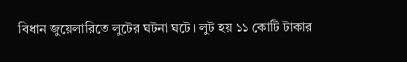বিধান জুয়েলারিতে লুটের ঘটনা ঘটে। লুট হয় ১১ কোটি টাকার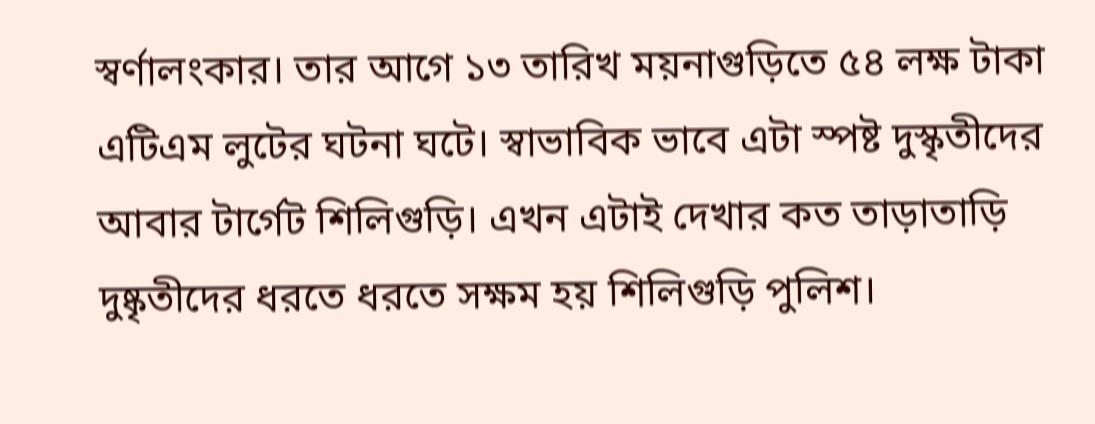স্বর্ণালংকার। তার আগে ১৩ তারিখ ময়নাগুড়িতে ৫৪ লক্ষ টাকা এটিএম লুটের ঘটনা ঘটে। স্বাভাবিক ভাবে এটা স্পষ্ট দুস্কৃতীদের আবার টার্গেট শিলিগুড়ি। এখন এটাই দেখার কত তাড়াতাড়ি দুষ্কৃতীদের ধরতে ধরতে সক্ষম হয় শিলিগুড়ি পুলিশ।